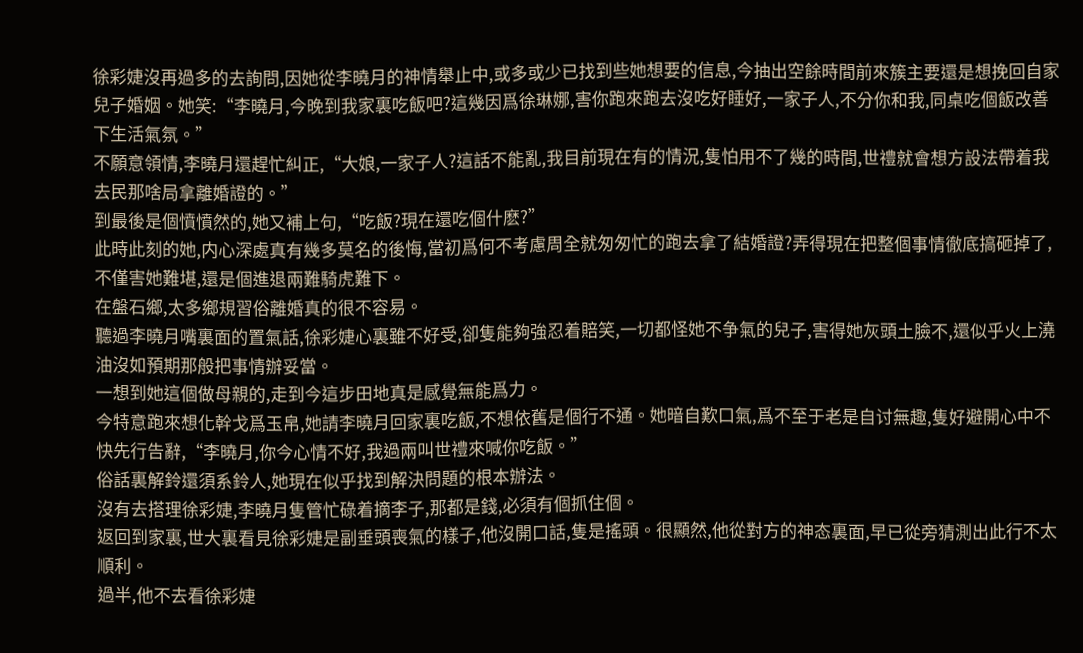徐彩婕沒再過多的去詢問,因她從李曉月的神情舉止中,或多或少已找到些她想要的信息,今抽出空餘時間前來簇主要還是想挽回自家兒子婚姻。她笑:“李曉月,今晚到我家裏吃飯吧?這幾因爲徐琳娜,害你跑來跑去沒吃好睡好,一家子人,不分你和我,同桌吃個飯改善下生活氣氛。”
不願意領情,李曉月還趕忙糾正,“大娘,一家子人?這話不能亂,我目前現在有的情況,隻怕用不了幾的時間,世禮就會想方設法帶着我去民那啥局拿離婚證的。”
到最後是個憤憤然的,她又補上句,“吃飯?現在還吃個什麽?”
此時此刻的她,内心深處真有幾多莫名的後悔,當初爲何不考慮周全就匆匆忙的跑去拿了結婚證?弄得現在把整個事情徹底搞砸掉了,不僅害她難堪,還是個進退兩難騎虎難下。
在盤石鄉,太多鄉規習俗離婚真的很不容易。
聽過李曉月嘴裏面的置氣話,徐彩婕心裏雖不好受,卻隻能夠強忍着賠笑,一切都怪她不争氣的兒子,害得她灰頭土臉不,還似乎火上澆油沒如預期那般把事情辦妥當。
一想到她這個做母親的,走到今這步田地真是感覺無能爲力。
今特意跑來想化幹戈爲玉帛,她請李曉月回家裏吃飯,不想依舊是個行不通。她暗自歎口氣,爲不至于老是自讨無趣,隻好避開心中不快先行告辭,“李曉月,你今心情不好,我過兩叫世禮來喊你吃飯。”
俗話裏解鈴還須系鈴人,她現在似乎找到解決問題的根本辦法。
沒有去搭理徐彩婕,李曉月隻管忙碌着摘李子,那都是錢,必須有個抓住個。
返回到家裏,世大裏看見徐彩婕是副垂頭喪氣的樣子,他沒開口話,隻是搖頭。很顯然,他從對方的神态裏面,早已從旁猜測出此行不太順利。
過半,他不去看徐彩婕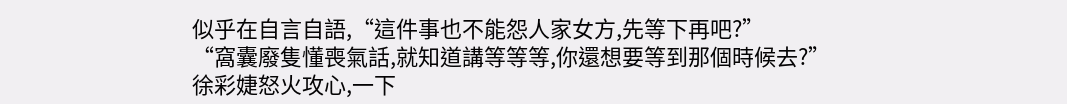似乎在自言自語,“這件事也不能怨人家女方,先等下再吧?”
“窩囊廢隻懂喪氣話,就知道講等等等,你還想要等到那個時候去?”
徐彩婕怒火攻心,一下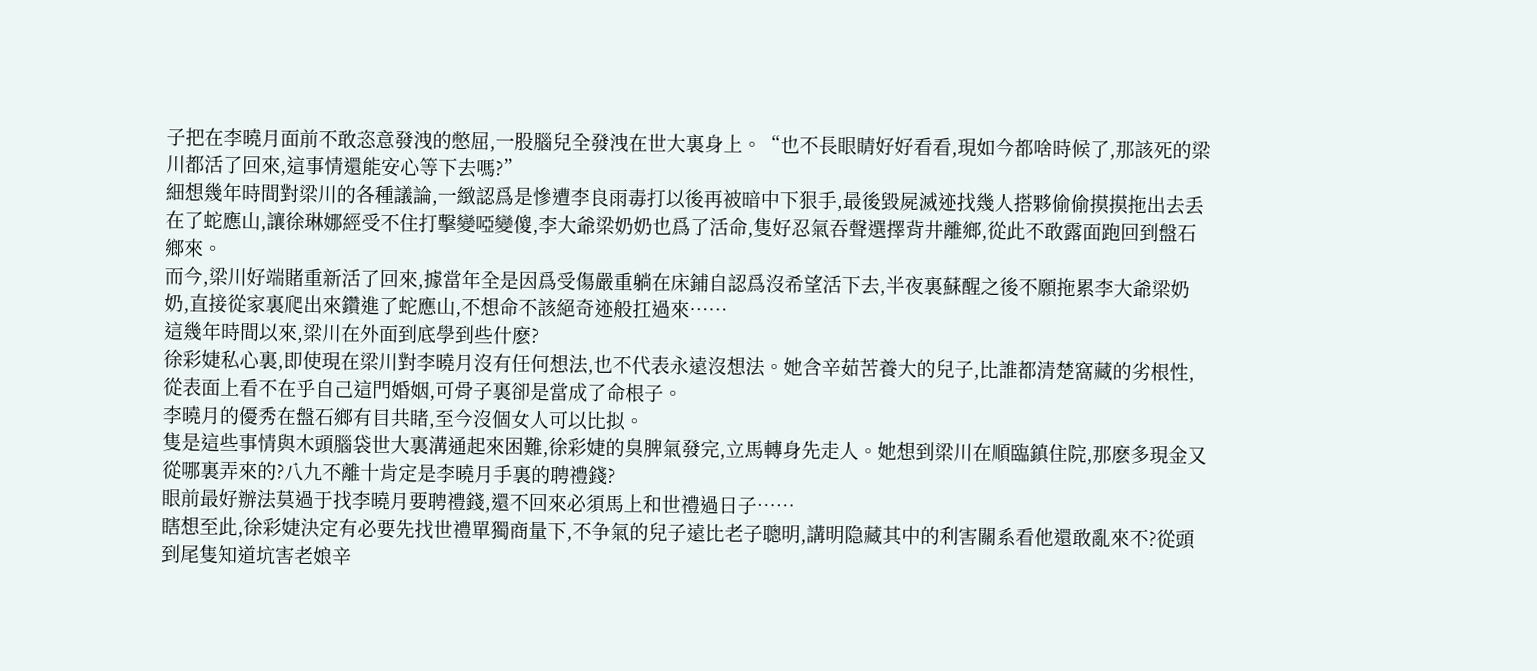子把在李曉月面前不敢恣意發洩的憋屈,一股腦兒全發洩在世大裏身上。“也不長眼睛好好看看,現如今都啥時候了,那該死的梁川都活了回來,這事情還能安心等下去嗎?”
細想幾年時間對梁川的各種議論,一緻認爲是慘遭李良雨毒打以後再被暗中下狠手,最後毀屍滅迹找幾人搭夥偷偷摸摸拖出去丢在了蛇應山,讓徐琳娜經受不住打擊變啞變傻,李大爺梁奶奶也爲了活命,隻好忍氣吞聲選擇背井離鄉,從此不敢露面跑回到盤石鄉來。
而今,梁川好端賭重新活了回來,據當年全是因爲受傷嚴重躺在床鋪自認爲沒希望活下去,半夜裏蘇醒之後不願拖累李大爺梁奶奶,直接從家裏爬出來鑽進了蛇應山,不想命不該絕奇迹般扛過來……
這幾年時間以來,梁川在外面到底學到些什麽?
徐彩婕私心裏,即使現在梁川對李曉月沒有任何想法,也不代表永遠沒想法。她含辛茹苦養大的兒子,比誰都清楚窩藏的劣根性,從表面上看不在乎自己這門婚姻,可骨子裏卻是當成了命根子。
李曉月的優秀在盤石鄉有目共睹,至今沒個女人可以比拟。
隻是這些事情與木頭腦袋世大裏溝通起來困難,徐彩婕的臭脾氣發完,立馬轉身先走人。她想到梁川在順臨鎮住院,那麽多現金又從哪裏弄來的?八九不離十肯定是李曉月手裏的聘禮錢?
眼前最好辦法莫過于找李曉月要聘禮錢,還不回來必須馬上和世禮過日子……
瞎想至此,徐彩婕決定有必要先找世禮單獨商量下,不争氣的兒子遠比老子聰明,講明隐藏其中的利害關系看他還敢亂來不?從頭到尾隻知道坑害老娘辛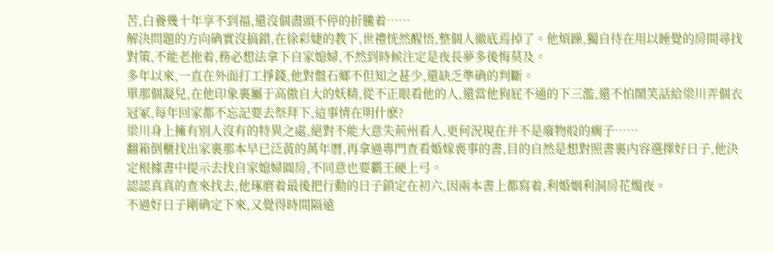苦,白養幾十年享不到福,還沒個盡頭不停的折騰着……
解決問題的方向确實沒搞錯,在徐彩婕的教下,世禮恍然醒悟,整個人徹底焉掉了。他煩躁,獨自待在用以睡覺的房間尋找對策,不能老拖着,務必想法拿下自家媳婦,不然到時候注定是夜長夢多後悔莫及。
多年以來,一直在外面打工掙錢,他對盤石鄉不但知之甚少,還缺乏準确的判斷。
單那個凝兒,在他印象裏屬于高傲自大的妖精,從不正眼看他的人,還當他狗屁不通的下三濫,還不怕鬧笑話給梁川弄個衣冠冢,每年回家都不忘記要去祭拜下,這事情在明什麽?
梁川身上擁有别人沒有的特異之處,絕對不能大意失荊州看人,更何況現在并不是廢物般的瘸子……
翻箱倒櫃找出家裏那本早已泛黃的萬年曆,再拿過專門查看婚嫁喪事的書,目的自然是想對照書裏内容選擇好日子,他決定根據書中提示去找自家媳婦圓房,不同意也要霸王硬上弓。
認認真真的查來找去,他琢磨着最後把行動的日子鎖定在初六,因兩本書上都寫着,利婚姻利洞房花燭夜。
不過好日子剛确定下來,又覺得時間隔遠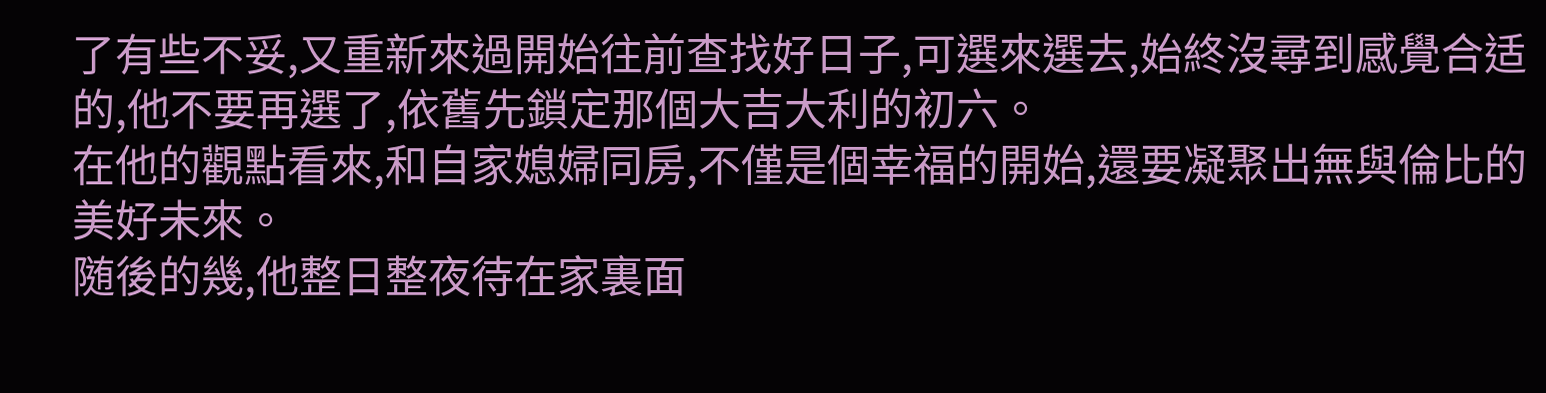了有些不妥,又重新來過開始往前查找好日子,可選來選去,始終沒尋到感覺合适的,他不要再選了,依舊先鎖定那個大吉大利的初六。
在他的觀點看來,和自家媳婦同房,不僅是個幸福的開始,還要凝聚出無與倫比的美好未來。
随後的幾,他整日整夜待在家裏面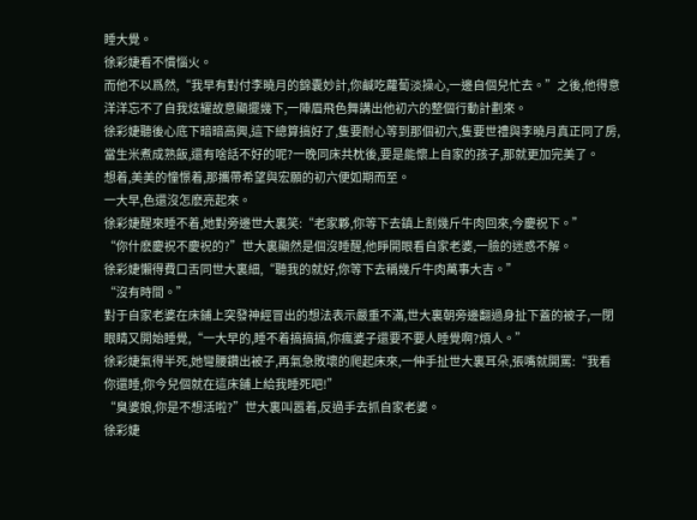睡大覺。
徐彩婕看不慣惱火。
而他不以爲然,“我早有對付李曉月的錦囊妙計,你鹹吃蘿蔔淡操心,一邊自個兒忙去。”之後,他得意洋洋忘不了自我炫耀故意顯擺幾下,一陣眉飛色舞講出他初六的整個行動計劃來。
徐彩婕聽後心底下暗暗高興,這下總算搞好了,隻要耐心等到那個初六,隻要世禮與李曉月真正同了房,當生米煮成熟飯,還有啥話不好的呢?一晚同床共枕後,要是能懷上自家的孩子,那就更加完美了。
想着,美美的憧憬着,那攜帶希望與宏願的初六便如期而至。
一大早,色還沒怎麽亮起來。
徐彩婕醒來睡不着,她對旁邊世大裏笑:“老家夥,你等下去鎮上割幾斤牛肉回來,今慶祝下。”
“你什麽慶祝不慶祝的?”世大裏顯然是個沒睡醒,他睜開眼看自家老婆,一臉的迷惑不解。
徐彩婕懶得費口舌同世大裏細,“聽我的就好,你等下去稱幾斤牛肉萬事大吉。”
“沒有時間。”
對于自家老婆在床鋪上突發神經冒出的想法表示嚴重不滿,世大裏朝旁邊翻過身扯下蓋的被子,一閉眼睛又開始睡覺,“一大早的,睡不着搞搞搞,你瘋婆子還要不要人睡覺啊?煩人。”
徐彩婕氣得半死,她彎腰鑽出被子,再氣急敗壞的爬起床來,一伸手扯世大裏耳朵,張嘴就開罵:“我看你還睡,你今兒個就在這床鋪上給我睡死吧!”
“臭婆娘,你是不想活啦?”世大裏叫嚣着,反過手去抓自家老婆。
徐彩婕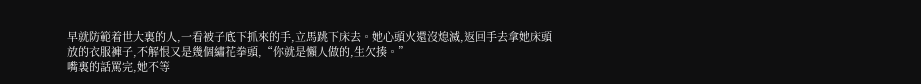早就防範着世大裏的人,一看被子底下抓來的手,立馬跳下床去。她心頭火還沒熄滅,返回手去拿她床頭放的衣服褲子,不解恨又是幾個繡花拳頭,“你就是懶人做的,生欠揍。”
嘴裏的話罵完,她不等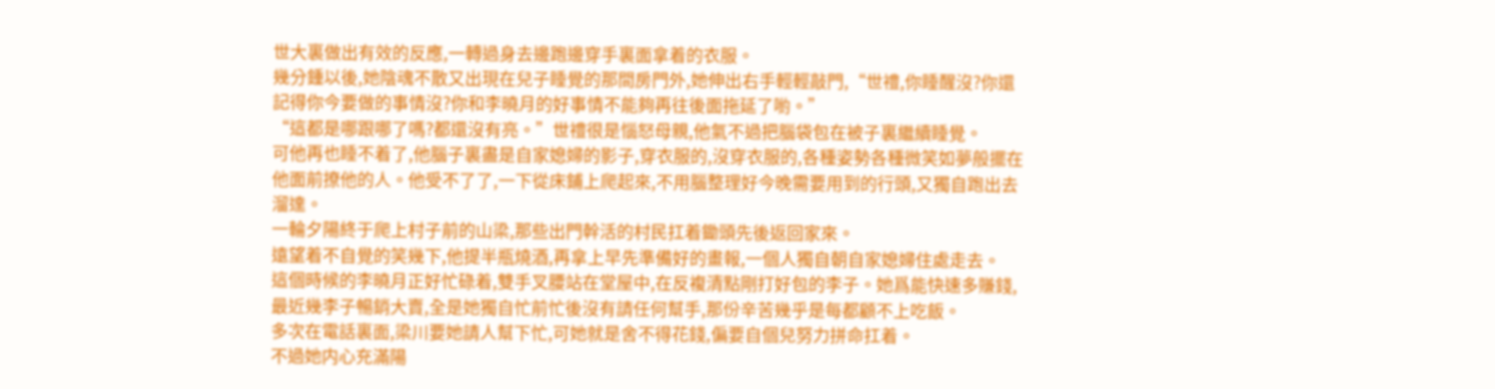世大裏做出有效的反應,一轉過身去邊跑邊穿手裏面拿着的衣服。
幾分鍾以後,她陰魂不散又出現在兒子睡覺的那間房門外,她伸出右手輕輕敲門,“世禮,你睡醒沒?你還記得你今要做的事情沒?你和李曉月的好事情不能夠再往後面拖延了喲。”
“這都是哪跟哪了嗎?都還沒有亮。”世禮很是惱怒母親,他氣不過把腦袋包在被子裏繼續睡覺。
可他再也睡不着了,他腦子裏盡是自家媳婦的影子,穿衣服的,沒穿衣服的,各種姿勢各種微笑如夢般擺在他面前撩他的人。他受不了了,一下從床鋪上爬起來,不用腦整理好今晚需要用到的行頭,又獨自跑出去溜達。
一輪夕陽終于爬上村子前的山梁,那些出門幹活的村民扛着鋤頭先後返回家來。
遠望着不自覺的笑幾下,他提半瓶燒酒,再拿上早先準備好的畫報,一個人獨自朝自家媳婦住處走去。
這個時候的李曉月正好忙碌着,雙手叉腰站在堂屋中,在反複清點剛打好包的李子。她爲能快速多賺錢,最近幾李子暢銷大賣,全是她獨自忙前忙後沒有請任何幫手,那份辛苦幾乎是每都顧不上吃飯。
多次在電話裏面,梁川要她請人幫下忙,可她就是舍不得花錢,偏要自個兒努力拼命扛着。
不過她内心充滿陽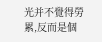光并不覺得勞累,反而是個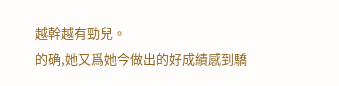越幹越有勁兒。
的确,她又爲她今做出的好成績感到驕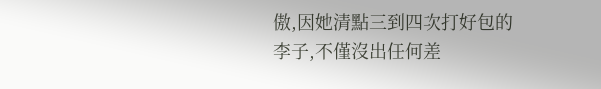傲,因她清點三到四次打好包的李子,不僅沒出任何差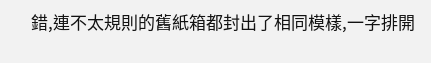錯,連不太規則的舊紙箱都封出了相同模樣,一字排開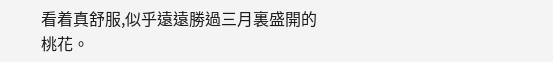看着真舒服,似乎遠遠勝過三月裏盛開的桃花。